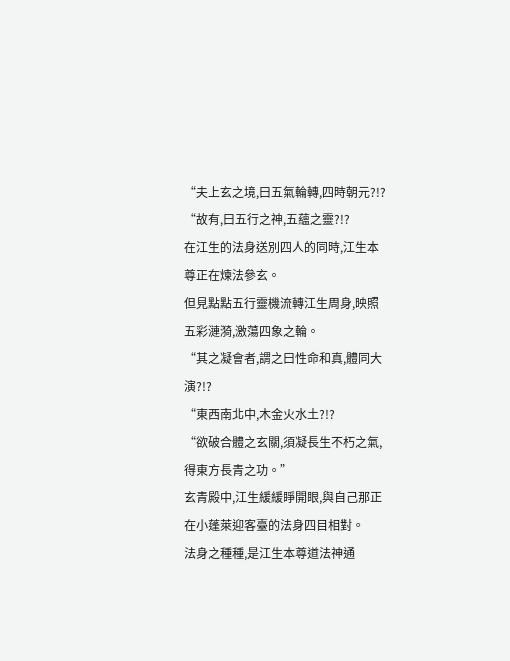“夫上玄之境,曰五氣輪轉,四時朝元?!?
“故有,曰五行之神,五蘊之靈?!?
在江生的法身送別四人的同時,江生本尊正在煉法參玄。
但見點點五行靈機流轉江生周身,映照五彩漣漪,激蕩四象之輪。
“其之凝會者,謂之曰性命和真,體同大演?!?
“東西南北中,木金火水土?!?
“欲破合體之玄關,須凝長生不朽之氣,得東方長青之功。”
玄青殿中,江生緩緩睜開眼,與自己那正在小蓬萊迎客臺的法身四目相對。
法身之種種,是江生本尊道法神通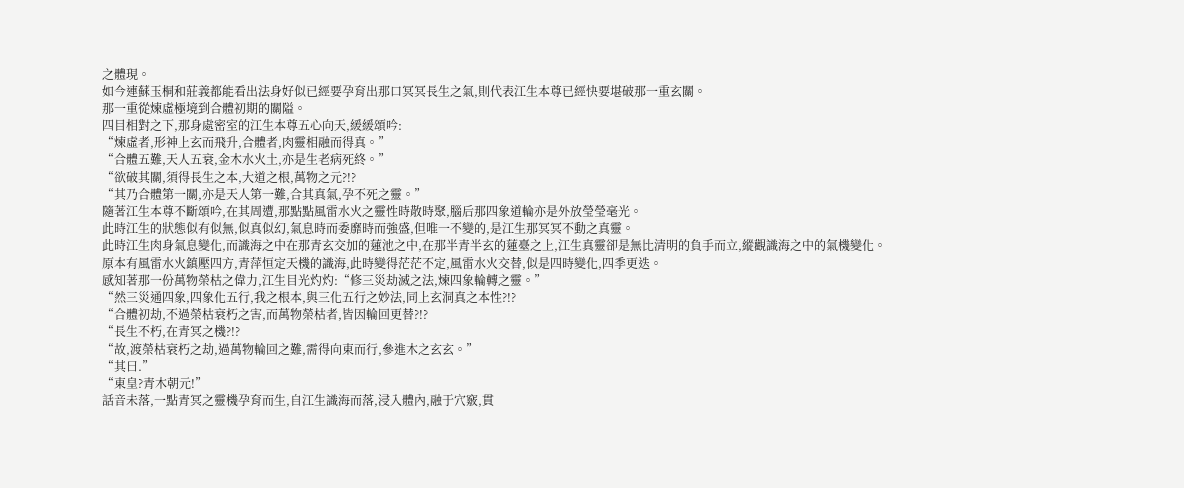之體現。
如今連蘇玉桐和莊義都能看出法身好似已經要孕育出那口冥冥長生之氣,則代表江生本尊已經快要堪破那一重玄關。
那一重從煉虛極境到合體初期的關隘。
四目相對之下,那身處密室的江生本尊五心向天,緩緩頌吟:
“煉虛者,形神上玄而飛升,合體者,肉靈相融而得真。”
“合體五難,天人五衰,金木水火土,亦是生老病死終。”
“欲破其關,須得長生之本,大道之根,萬物之元?!?
“其乃合體第一關,亦是天人第一難,合其真氣,孕不死之靈。”
隨著江生本尊不斷頌吟,在其周遭,那點點風雷水火之靈性時散時聚,腦后那四象道輪亦是外放瑩瑩毫光。
此時江生的狀態似有似無,似真似幻,氣息時而委靡時而強盛,但唯一不變的,是江生那冥冥不動之真靈。
此時江生肉身氣息變化,而識海之中在那青玄交加的蓮池之中,在那半青半玄的蓮臺之上,江生真靈卻是無比清明的負手而立,縱觀識海之中的氣機變化。
原本有風雷水火鎮壓四方,青萍恒定天機的識海,此時變得茫茫不定,風雷水火交替,似是四時變化,四季更迭。
感知著那一份萬物榮枯之偉力,江生目光灼灼:“修三災劫滅之法,煉四象輪轉之靈。”
“然三災通四象,四象化五行,我之根本,與三化五行之妙法,同上玄洞真之本性?!?
“合體初劫,不過榮枯衰朽之害,而萬物榮枯者,皆因輪回更替?!?
“長生不朽,在青冥之機?!?
“故,渡榮枯衰朽之劫,過萬物輪回之難,需得向東而行,參進木之玄玄。”
“其曰.”
“東皇?青木朝元!”
話音未落,一點青冥之靈機孕育而生,自江生識海而落,浸入體內,融于穴竅,貫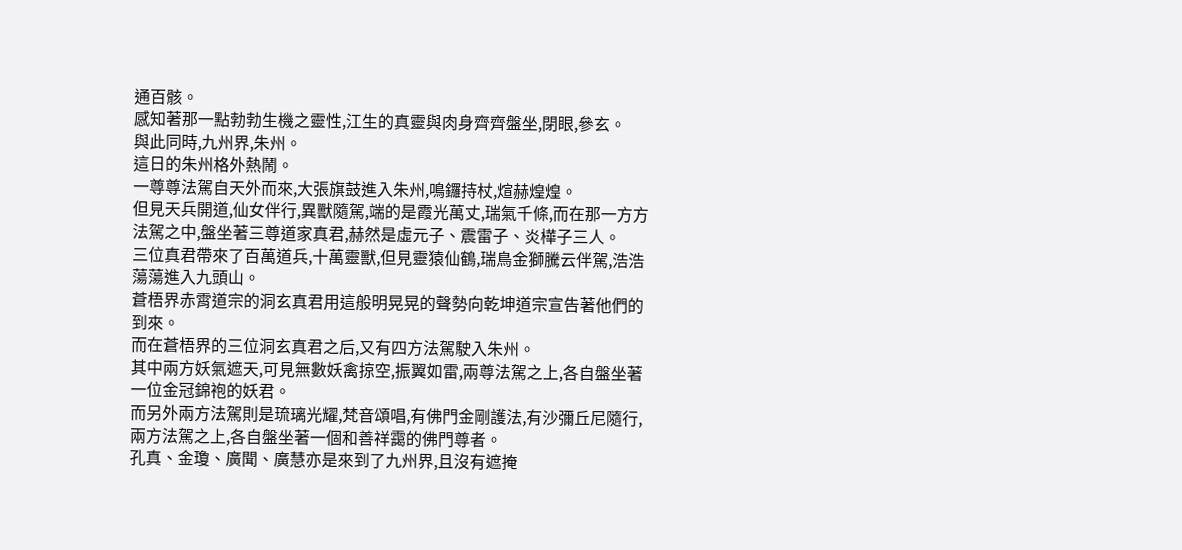通百骸。
感知著那一點勃勃生機之靈性,江生的真靈與肉身齊齊盤坐,閉眼,參玄。
與此同時,九州界,朱州。
這日的朱州格外熱鬧。
一尊尊法駕自天外而來,大張旗鼓進入朱州,鳴鑼持杖,煊赫煌煌。
但見天兵開道,仙女伴行,異獸隨駕,端的是霞光萬丈,瑞氣千條,而在那一方方法駕之中,盤坐著三尊道家真君,赫然是虛元子、震雷子、炎樺子三人。
三位真君帶來了百萬道兵,十萬靈獸,但見靈猿仙鶴,瑞鳥金獅騰云伴駕,浩浩蕩蕩進入九頭山。
蒼梧界赤霄道宗的洞玄真君用這般明晃晃的聲勢向乾坤道宗宣告著他們的到來。
而在蒼梧界的三位洞玄真君之后,又有四方法駕駛入朱州。
其中兩方妖氣遮天,可見無數妖禽掠空,振翼如雷,兩尊法駕之上,各自盤坐著一位金冠錦袍的妖君。
而另外兩方法駕則是琉璃光耀,梵音頌唱,有佛門金剛護法,有沙彌丘尼隨行,兩方法駕之上,各自盤坐著一個和善祥靄的佛門尊者。
孔真、金瓊、廣聞、廣慧亦是來到了九州界,且沒有遮掩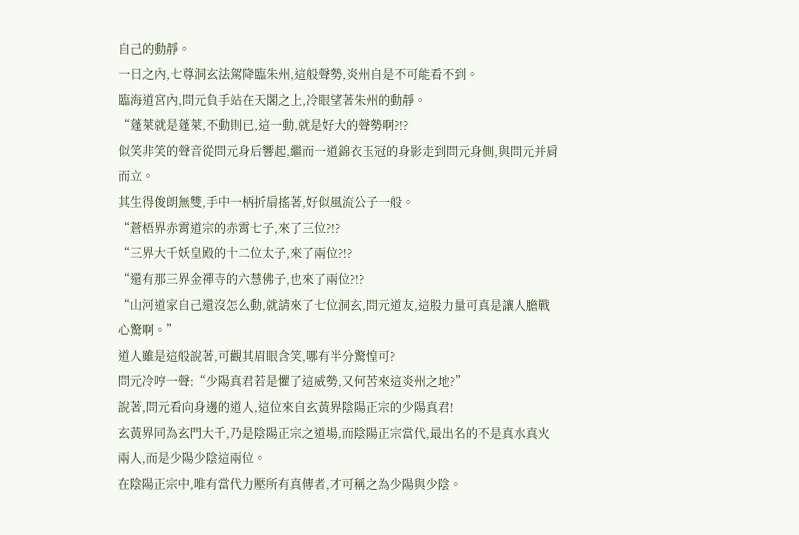自己的動靜。
一日之內,七尊洞玄法駕降臨朱州,這般聲勢,炎州自是不可能看不到。
臨海道宮內,問元負手站在天閣之上,冷眼望著朱州的動靜。
“蓬萊就是蓬萊,不動則已,這一動,就是好大的聲勢啊?!?
似笑非笑的聲音從問元身后響起,繼而一道錦衣玉冠的身影走到問元身側,與問元并肩而立。
其生得俊朗無雙,手中一柄折扇搖著,好似風流公子一般。
“蒼梧界赤霄道宗的赤霄七子,來了三位?!?
“三界大千妖皇殿的十二位太子,來了兩位?!?
“還有那三界金禪寺的六慧佛子,也來了兩位?!?
“山河道家自己還沒怎么動,就請來了七位洞玄,問元道友,這股力量可真是讓人膽戰心驚啊。”
道人雖是這般說著,可觀其眉眼含笑,哪有半分驚惶可?
問元冷哼一聲:“少陽真君若是懼了這威勢,又何苦來這炎州之地?”
說著,問元看向身邊的道人,這位來自玄黃界陰陽正宗的少陽真君!
玄黃界同為玄門大千,乃是陰陽正宗之道場,而陰陽正宗當代,最出名的不是真水真火兩人,而是少陽少陰這兩位。
在陰陽正宗中,唯有當代力壓所有真傳者,才可稱之為少陽與少陰。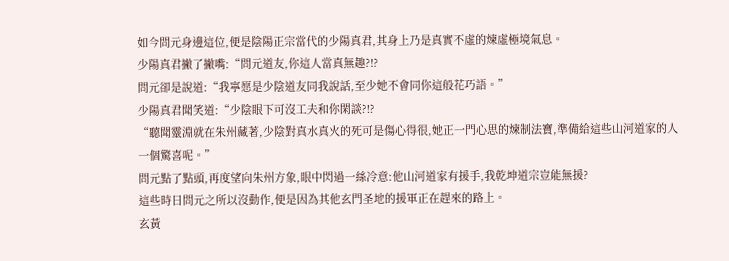如今問元身邊這位,便是陰陽正宗當代的少陽真君,其身上乃是真實不虛的煉虛極境氣息。
少陽真君撇了撇嘴:“問元道友,你這人當真無趣?!?
問元卻是說道:“我寧愿是少陰道友同我說話,至少她不會同你這般花巧語。”
少陽真君聞笑道:“少陰眼下可沒工夫和你閑談?!?
“聽聞靈淵就在朱州藏著,少陰對真水真火的死可是傷心得很,她正一門心思的煉制法寶,準備給這些山河道家的人一個驚喜呢。”
問元點了點頭,再度望向朱州方象,眼中閃過一絲冷意:他山河道家有援手,我乾坤道宗豈能無援?
這些時日問元之所以沒動作,便是因為其他玄門圣地的援軍正在趕來的路上。
玄黃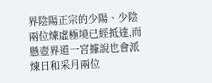界陰陽正宗的少陽、少陰兩位煉虛極境已經抵達,而懸壺界道一宮據說也會派煉日和采月兩位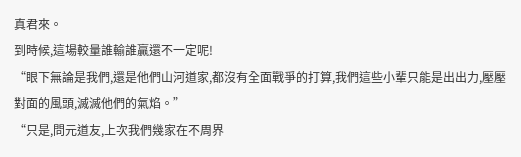真君來。
到時候,這場較量誰輸誰贏還不一定呢!
“眼下無論是我們,還是他們山河道家,都沒有全面戰爭的打算,我們這些小輩只能是出出力,壓壓對面的風頭,滅滅他們的氣焰。”
“只是,問元道友,上次我們幾家在不周界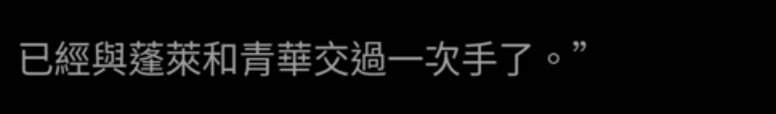已經與蓬萊和青華交過一次手了。”